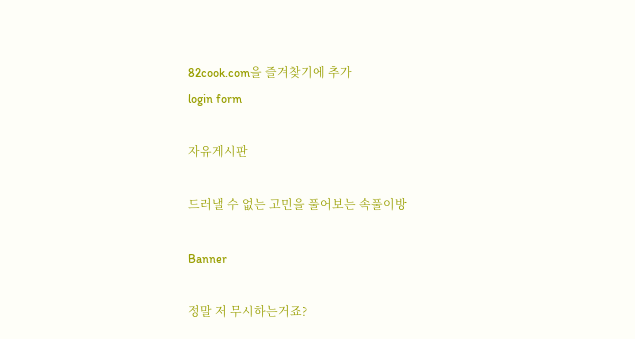82cook.com을 즐겨찾기에 추가
login form

자유게시판

드러낼 수 없는 고민을 풀어보는 속풀이방

Banner

정말 저 무시하는거죠?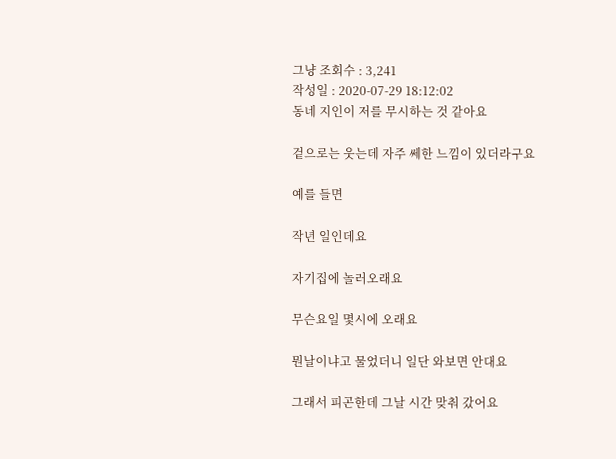그냥 조회수 : 3,241
작성일 : 2020-07-29 18:12:02
동네 지인이 저를 무시하는 것 같아요

겉으로는 웃는데 자주 쎄한 느낌이 있더라구요

예를 들면

작년 일인데요

자기집에 놀러오래요

무슨요일 몇시에 오래요

뭔날이냐고 물었더니 일단 와보면 안대요

그래서 피곤한데 그날 시간 맞춰 갔어요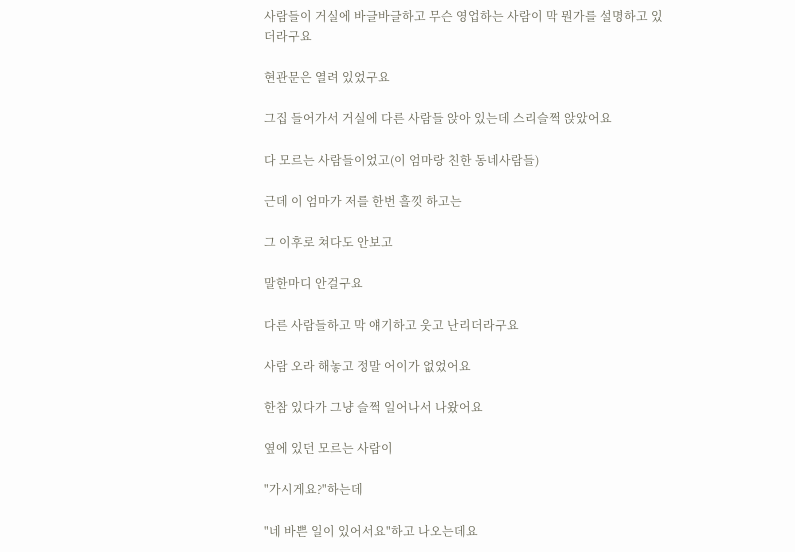사람들이 거실에 바글바글하고 무슨 영업하는 사람이 막 뭔가를 설명하고 있더라구요

현관문은 열려 있었구요

그집 들어가서 거실에 다른 사람들 앉아 있는데 스리슬쩍 앉았어요

다 모르는 사람들이었고(이 엄마랑 친한 동네사람들)

근데 이 엄마가 저를 한번 흘낏 하고는

그 이후로 쳐다도 안보고

말한마디 안걸구요

다른 사람들하고 막 얘기하고 웃고 난리더라구요

사람 오라 해놓고 정말 어이가 없었어요

한참 있다가 그냥 슬쩍 일어나서 나왔어요

옆에 있던 모르는 사람이

"가시게요?"하는데

"네 바쁜 일이 있어서요"하고 나오는데요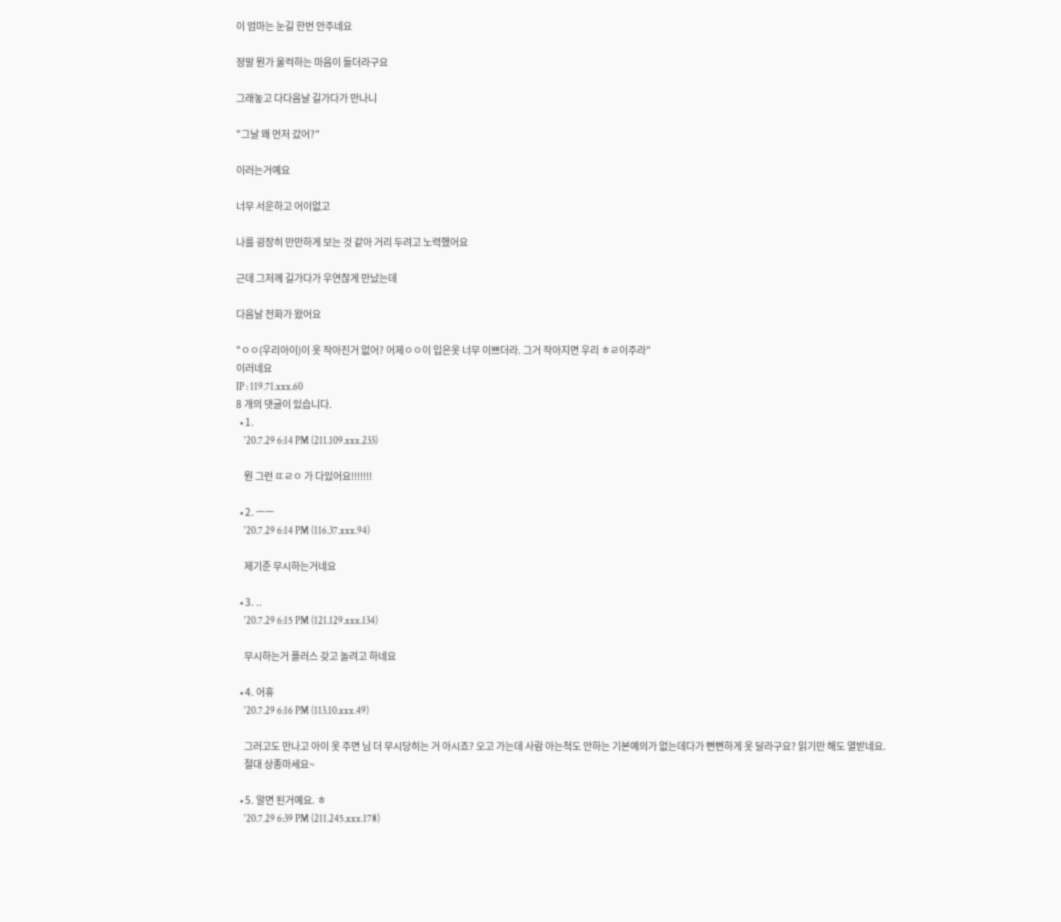이 엄마는 눈길 한번 안주네요

정말 뭔가 울컥하는 마음이 들더라구요

그래놓고 다다음날 길가다가 만나니

"그날 왜 먼저 갔어?"

이러는거예요

너무 서운하고 어이없고

나를 굉장히 만만하게 보는 것 같아 거리 두려고 노력했어요

근데 그저께 길가다가 우연찮게 만났는데

다음날 전화가 왔어요

"ㅇㅇ(우리아이)이 옷 작아진거 없어? 어제ㅇㅇ이 입은옷 너무 이쁘더라. 그거 작아지면 우리 ㅎㄹ이주라"
이러네요
IP : 119.71.xxx.60
8 개의 댓글이 있습니다.
  • 1.
    '20.7.29 6:14 PM (211.109.xxx.233)

    뭔 그런 ㄸㄹㅇ 가 다있어요!!!!!!!

  • 2. ㅡㅡ
    '20.7.29 6:14 PM (116.37.xxx.94)

    제기준 무시하는거네요

  • 3. ..
    '20.7.29 6:15 PM (121.129.xxx.134)

    무시하는거 플러스 갖고 놀려고 하네요

  • 4. 어휴
    '20.7.29 6:16 PM (113.10.xxx.49)

    그러고도 만나고 아이 옷 주면 님 더 무시당히는 거 아시죠? 오고 가는데 사람 아는척도 안하는 기본예의가 없는데다가 뻔뻔하게 옷 달라구요? 읽기만 해도 열받네요.
    절대 상종마세요~

  • 5. 알면 된거예요. ㅎ
    '20.7.29 6:39 PM (211.245.xxx.178)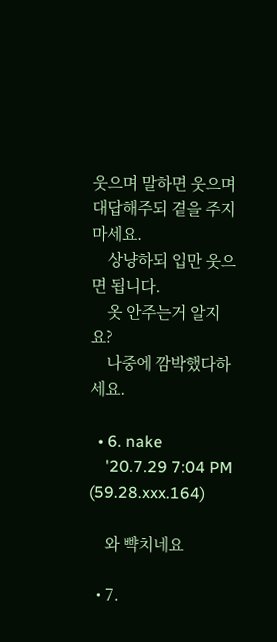웃으며 말하면 웃으며 대답해주되 곁을 주지마세요.
    상냥하되 입만 웃으면 됩니다.
    옷 안주는거 알지요?
    나중에 깜박했다하세요.

  • 6. nake
    '20.7.29 7:04 PM (59.28.xxx.164)

    와 뺙치네요

  • 7.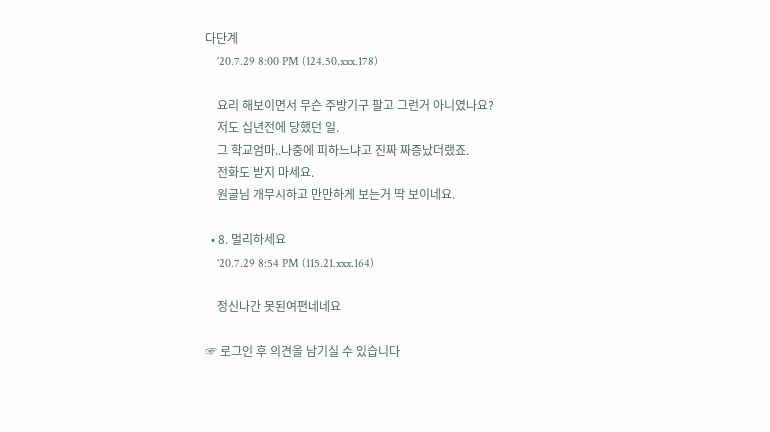다단계
    '20.7.29 8:00 PM (124.50.xxx.178)

    요리 해보이면서 무슨 주방기구 팔고 그런거 아니였나요?
    저도 십년전에 당했던 일.
    그 학교엄마..나중에 피하느냐고 진짜 짜증났더랬죠.
    전화도 받지 마세요.
    원글님 개무시하고 만만하게 보는거 딱 보이네요.

  • 8. 멀리하세요
    '20.7.29 8:54 PM (115.21.xxx.164)

    정신나간 못된여편네네요

☞ 로그인 후 의견을 남기실 수 있습니다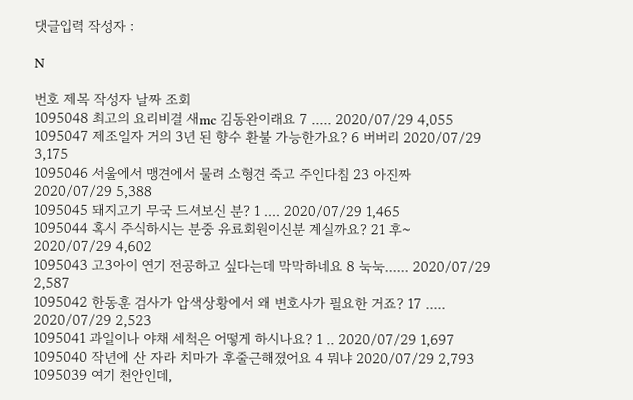댓글입력 작성자 :

N

번호 제목 작성자 날짜 조회
1095048 최고의 요리비결 새mc 김동완이래요 7 ..... 2020/07/29 4,055
1095047 제조일자 거의 3년 된 향수 환불 가능한가요? 6 버버리 2020/07/29 3,175
1095046 서울에서 맹견에서 물려 소형견 죽고 주인다침 23 아진짜 2020/07/29 5,388
1095045 돼지고기 무국 드셔보신 분? 1 .... 2020/07/29 1,465
1095044 혹시 주식하시는 분중 유료회원이신분 계실까요? 21 후~ 2020/07/29 4,602
1095043 고3아이 연기 전공하고 싶다는데 막막하네요 8 눅눅...... 2020/07/29 2,587
1095042 한동훈 검사가 압색상황에서 왜 변호사가 필요한 거죠? 17 ..... 2020/07/29 2,523
1095041 과일이나 야채 세척은 어떻게 하시나요? 1 .. 2020/07/29 1,697
1095040 작년에 산 자라 치마가 후줄근해졌어요 4 뭐냐 2020/07/29 2,793
1095039 여기 천안인데,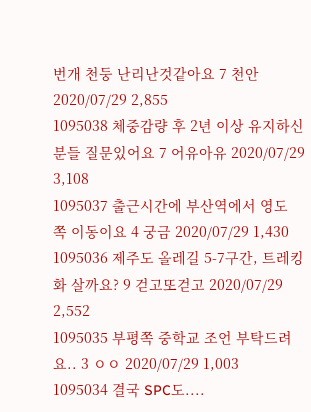번개 천둥 난리난것같아요 7 천안 2020/07/29 2,855
1095038 체중감량 후 2년 이상 유지하신분들 질문있어요 7 어유아유 2020/07/29 3,108
1095037 출근시간에 부산역에서 영도 쪽 이동이요 4 궁금 2020/07/29 1,430
1095036 제주도 올레길 5-7구간, 트레킹화 살까요? 9 걷고또걷고 2020/07/29 2,552
1095035 부평쪽 중학교 조언 부탁드려요.. 3 ㅇㅇ 2020/07/29 1,003
1095034 결국 SPC도....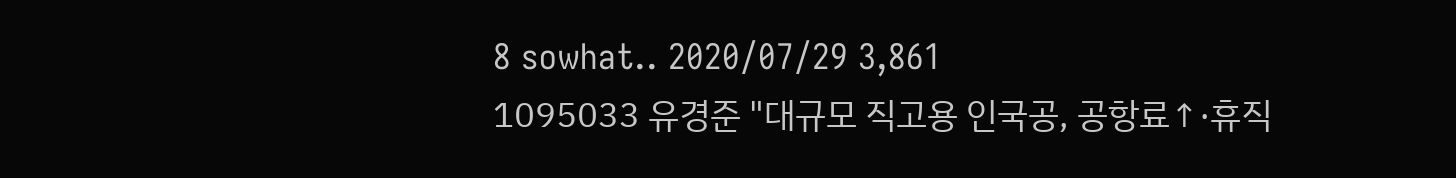8 sowhat.. 2020/07/29 3,861
1095033 유경준 "대규모 직고용 인국공, 공항료↑·휴직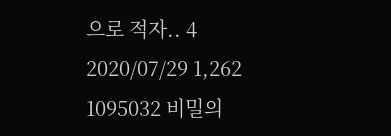으로 적자.. 4 2020/07/29 1,262
1095032 비밀의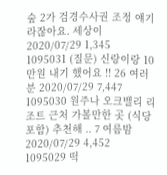숲 2가 검경수사권 조정 얘기라잖아요. 세상이 2020/07/29 1,345
1095031 (질문) 신랑이랑 10만원 내기 했어요 !! 26 여러분 2020/07/29 7,447
1095030 원주나 오크밸리 리조트 근처 가볼만한 곳 (식당 포함) 추천해 .. 7 여름밤 2020/07/29 4,452
1095029 떡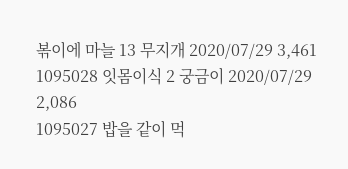볶이에 마늘 13 무지개 2020/07/29 3,461
1095028 잇몸이식 2 궁금이 2020/07/29 2,086
1095027 밥을 같이 먹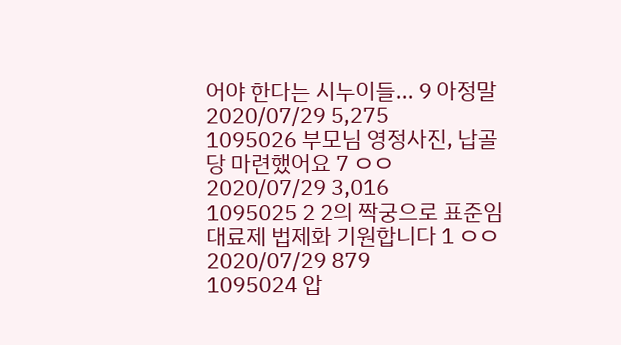어야 한다는 시누이들... 9 아정말 2020/07/29 5,275
1095026 부모님 영정사진, 납골당 마련했어요 7 ㅇㅇ 2020/07/29 3,016
1095025 2 2의 짝궁으로 표준임대료제 법제화 기원합니다 1 ㅇㅇ 2020/07/29 879
1095024 압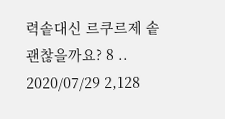력솥대신 르쿠르제 솥 괜찮을까요? 8 .. 2020/07/29 2,128